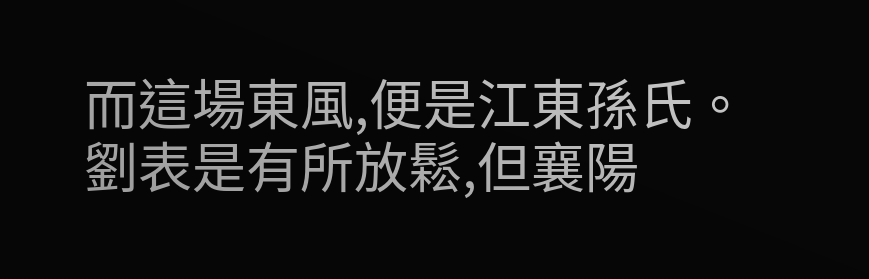而這場東風,便是江東孫氏。
劉表是有所放鬆,但襄陽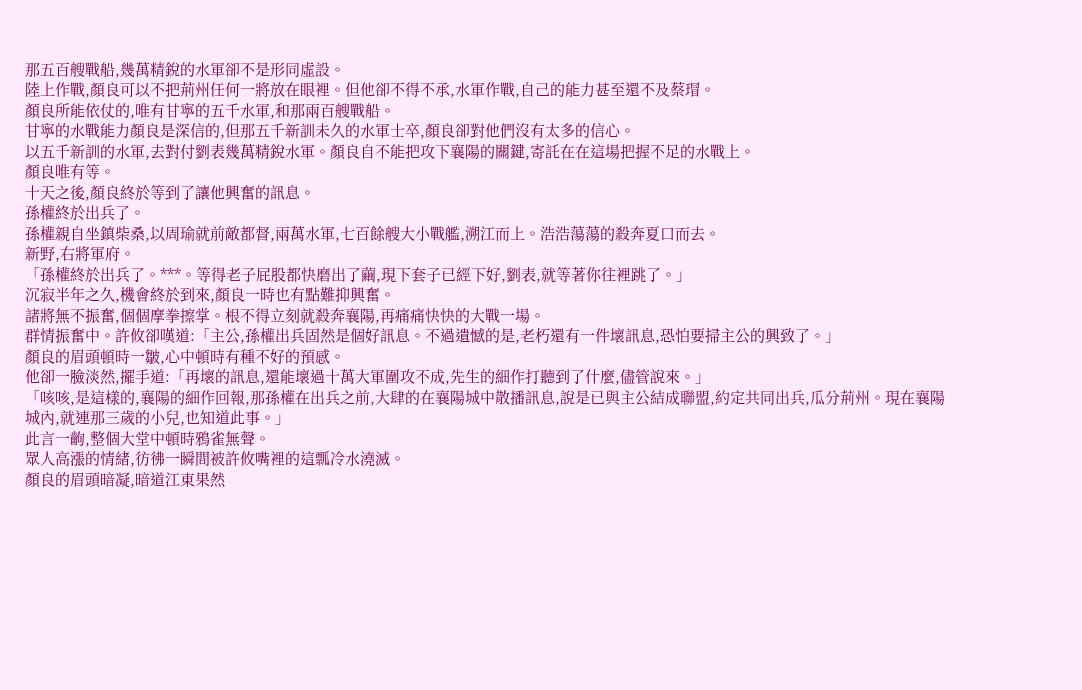那五百艘戰船,幾萬精銳的水軍卻不是形同虛設。
陸上作戰,顏良可以不把荊州任何一將放在眼裡。但他卻不得不承,水軍作戰,自己的能力甚至還不及蔡瑁。
顏良所能依仗的,唯有甘寧的五千水軍,和那兩百艘戰船。
甘寧的水戰能力顏良是深信的,但那五千新訓未久的水軍士卒,顏良卻對他們沒有太多的信心。
以五千新訓的水軍,去對付劉表幾萬精銳水軍。顏良自不能把攻下襄陽的關鍵,寄託在在這場把握不足的水戰上。
顏良唯有等。
十天之後,顏良終於等到了讓他興奮的訊息。
孫權終於出兵了。
孫權親自坐鎮柴桑,以周瑜就前敵都督,兩萬水軍,七百餘艘大小戰艦,溯江而上。浩浩蕩蕩的殺奔夏口而去。
新野,右將軍府。
「孫權終於出兵了。***。等得老子屁股都快磨出了繭,現下套子已經下好,劉表,就等著你往裡跳了。」
沉寂半年之久,機會終於到來,顏良一時也有點難抑興奮。
諸將無不振奮,個個摩拳擦掌。根不得立刻就殺奔襄陽,再痛痛快快的大戰一場。
群情振奮中。許攸卻嘆道:「主公,孫權出兵固然是個好訊息。不過遺憾的是,老朽還有一件壞訊息,恐怕要掃主公的興致了。」
顏良的眉頭頓時一皺,心中頓時有種不好的預感。
他卻一臉淡然,擺手道:「再壞的訊息,還能壞過十萬大軍圍攻不成,先生的細作打聽到了什麼,儘管說來。」
「咳咳,是這樣的,襄陽的細作回報,那孫權在出兵之前,大肆的在襄陽城中散播訊息,說是已與主公結成聯盟,約定共同出兵,瓜分荊州。現在襄陽城內,就連那三歲的小兒,也知道此事。」
此言一齣,整個大堂中頓時鴉雀無聲。
眾人高漲的情緒,彷彿一瞬間被許攸嘴裡的這瓢冷水澆滅。
顏良的眉頭暗凝,暗道江東果然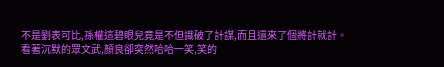不是劉表可比,孫權這碧眼兒竟是不但識破了計謀,而且還來了個將計就計。
看著沉默的眾文武,顏良卻突然哈哈一笑,笑的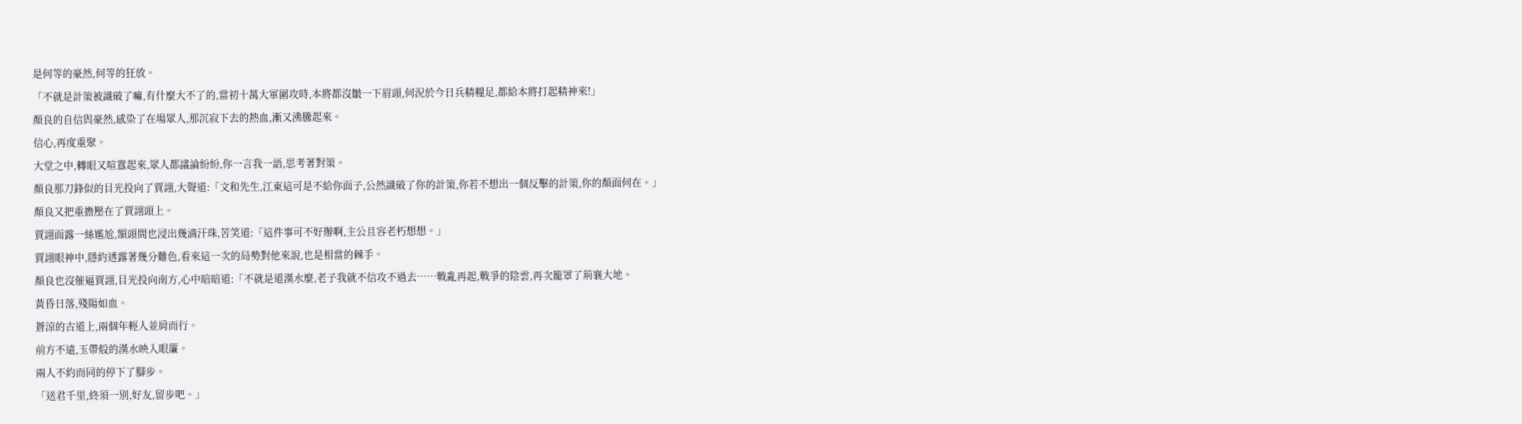是何等的豪然,何等的狂放。
「不就是計策被識破了嘛,有什麼大不了的,當初十萬大軍圍攻時,本將都沒皺一下眉頭,何況於今日兵精糧足,都給本將打起精神來!」
顏良的自信與豪然,感染了在場眾人,那沉寂下去的熱血,漸又沸騰起來。
信心,再度重聚。
大堂之中,轉眼又喧囂起來,眾人都議論紛紛,你一言我一語,思考著對策。
顏良那刀鋒似的目光投向了賈詡,大聲道:「文和先生,江東這可是不給你面子,公然識破了你的計策,你若不想出一個反擊的計策,你的顏面何在。」
顏良又把重擔壓在了賈詡頭上。
賈詡面露一絲尷尬,額頭間也浸出幾滴汗珠,苦笑道:「這件事可不好辦啊,主公且容老朽想想。」
賈詡眼神中,隱約透露著幾分難色,看來這一次的局勢對他來說,也是相當的棘手。
顏良也沒催逼賈詡,目光投向南方,心中暗暗道:「不就是道漢水麼,老子我就不信攻不過去……戰亂再起,戰爭的陰雲,再次籠罩了荊襄大地。
黃昏日落,殘陽如血。
蒼涼的古道上,兩個年輕人並肩而行。
前方不遠,玉帶般的漢水映入眼簾。
兩人不約而同的停下了腳步。
「送君千里,終須一別,好友,留步吧。」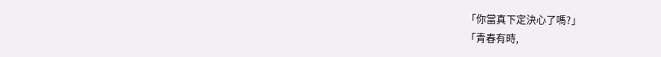「你當真下定決心了嗎?」
「青春有時,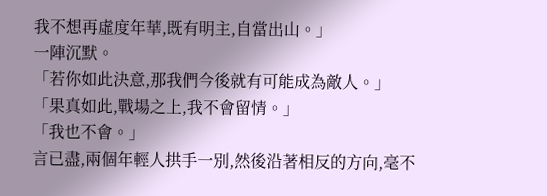我不想再虛度年華,既有明主,自當出山。」
一陣沉默。
「若你如此決意,那我們今後就有可能成為敵人。」
「果真如此,戰場之上,我不會留情。」
「我也不會。」
言已盡,兩個年輕人拱手一別,然後沿著相反的方向,毫不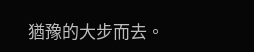猶豫的大步而去。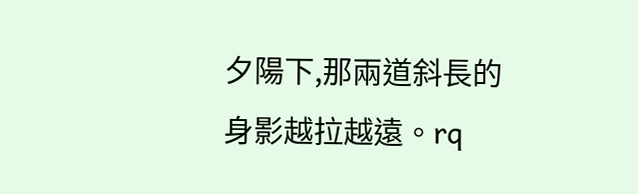夕陽下,那兩道斜長的身影越拉越遠。rq